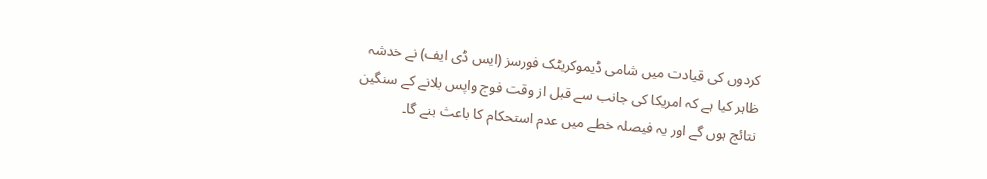کردوں کی قیادت میں شامی ڈیموکریٹک فورسز (ایس ڈی ایف) نے خدشہ ظاہر کیا ہے کہ امریکا کی جانب سے قبل از وقت فوج واپس بلانے کے سنگین نتائج ہوں گے اور یہ فیصلہ خطے میں عدم استحکام کا باعث بنے گا۔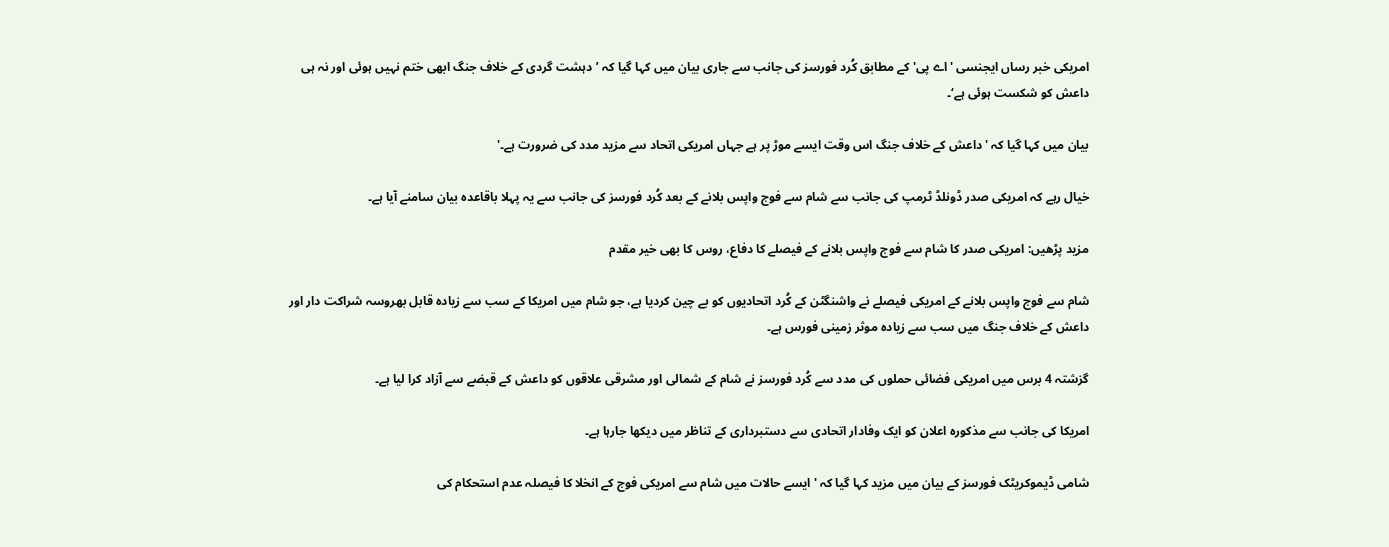امریکی خبر رساں ایجنسی 'اے پی' کے مطابق کُرد فورسز کی جانب سے جاری بیان میں کہا گیا کہ ’دہشت گردی کے خلاف جنگ ابھی ختم نہیں ہوئی اور نہ ہی داعش کو شکست ہوئی ہے‘۔

بیان میں کہا گیا کہ 'داعش کے خلاف جنگ اس وقت ایسے موڑ پر ہے جہاں امریکی اتحاد سے مزید مدد کی ضرورت ہے۔'

خیال رہے کہ امریکی صدر ڈونلڈ ٹرمپ کی جانب سے شام سے فوج واپس بلانے کے بعد کُرد فورسز کی جانب سے یہ پہلا باقاعدہ بیان سامنے آیا ہے۔

مزید پڑھیں: امریکی صدر کا شام سے فوج واپس بلانے کے فیصلے کا دفاع، روس کا بھی خیر مقدم

شام سے فوج واپس بلانے کے امریکی فیصلے نے واشنگٹن کے کُرد اتحادیوں کو بے چین کردیا ہے، جو شام میں امریکا کے سب سے زیادہ قابل بھروسہ شراکت دار اور داعش کے خلاف جنگ میں سب سے زیادہ موثر زمینی فورس ہے۔

گزشتہ 4 برس میں امریکی فضائی حملوں کی مدد سے کُرد فورسز نے شام کے شمالی اور مشرقی علاقوں کو داعش کے قبضے سے آزاد کرا لیا ہے۔

امریکا کی جانب سے مذکورہ اعلان کو ایک وفادار اتحادی سے دستبرداری کے تناظر میں دیکھا جارہا ہے۔

شامی ڈیموکریٹک فورسز کے بیان میں مزید کہا گیا کہ 'ایسے حالات میں شام سے امریکی فوج کے انخلا کا فیصلہ عدم استحکام کی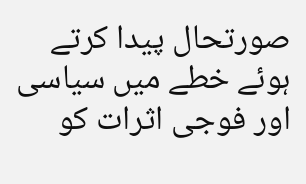صورتحال پیدا کرتے ہوئے خطے میں سیاسی اور فوجی اثرات کو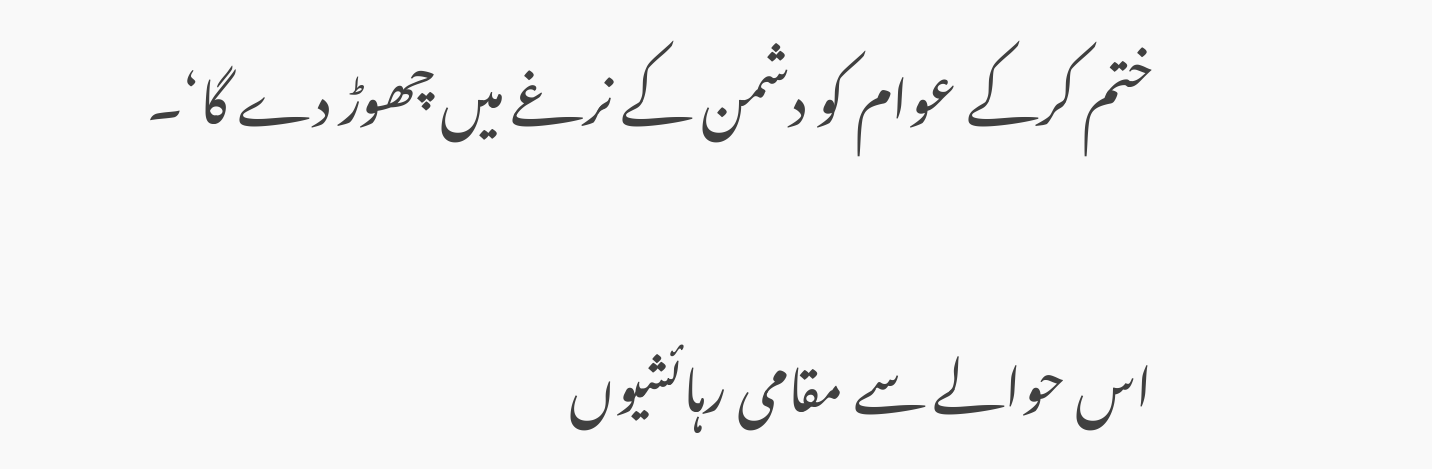ختم کرکے عوام کو دشمن کے نرغے میں چھوڑ دے گا‘۔

اس حوالے سے مقامی رہائشیوں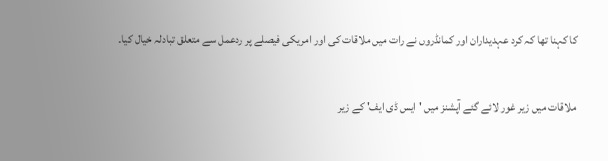کا کہنا تھا کہ کرد عہدیداران اور کمانڈروں نے رات میں ملاقات کی اور امریکی فیصلے پر ردعمل سے متعلق تبادلہ خیال کیا۔

ملاقات میں زیر غور لائے گئے آپشنز میں 'ایس ڈی ایف' کے زیر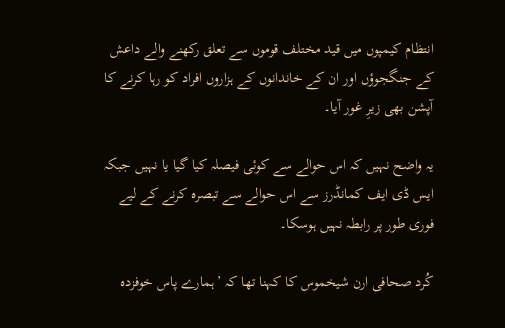انتظام کیمپوں میں قید مختلف قوموں سے تعلق رکھنے والے داعش کے جنگجوؤں اور ان کے خاندانوں کے ہزاروں افراد کو رہا کرنے کا آپشن بھی زیرِ غور آیا۔

یہ واضح نہیں کہ اس حوالے سے کوئی فیصلہ کیا گیا یا نہیں جبکہ ایس ڈی ایف کمانڈرز سے اس حوالے سے تبصرہ کرنے کے لیے فوری طور پر رابطہ نہیں ہوسکا۔

کُرد صحافی ارن شیخموس کا کہنا تھا کہ ’ہمارے پاس خوفزدہ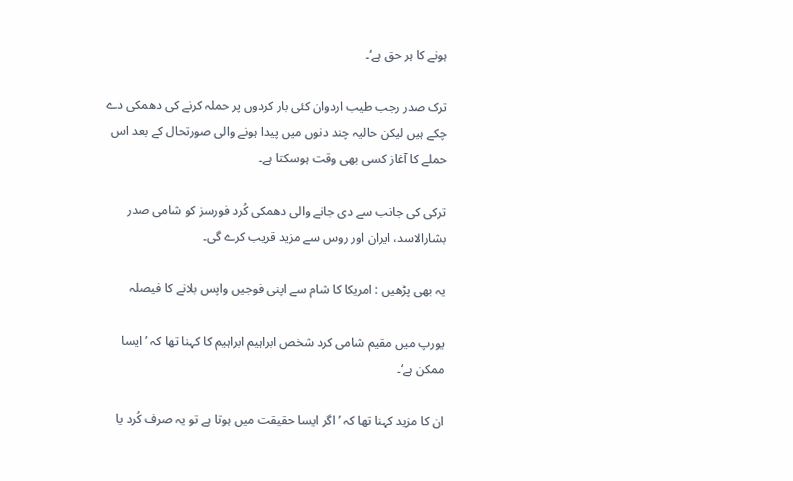ہونے کا ہر حق ہے‘۔

ترک صدر رجب طیب اردوان کئی بار کردوں پر حملہ کرنے کی دھمکی دے چکے ہیں لیکن حالیہ چند دنوں میں پیدا ہونے والی صورتحال کے بعد اس حملے کا آغاز کسی بھی وقت ہوسکتا ہے۔

ترکی کی جانب سے دی جانے والی دھمکی کُرد فورسز کو شامی صدر بشارالاسد، ایران اور روس سے مزید قریب کرے گی۔

یہ بھی پڑھیں : امریکا کا شام سے اپنی فوجیں واپس بلانے کا فیصلہ

یورپ میں مقیم شامی کرد شخص ابراہیم ابراہیم کا کہنا تھا کہ ’ایسا ممکن ہے‘۔

ان کا مزید کہنا تھا کہ ’اگر ایسا حقیقت میں ہوتا ہے تو یہ صرف کُرد یا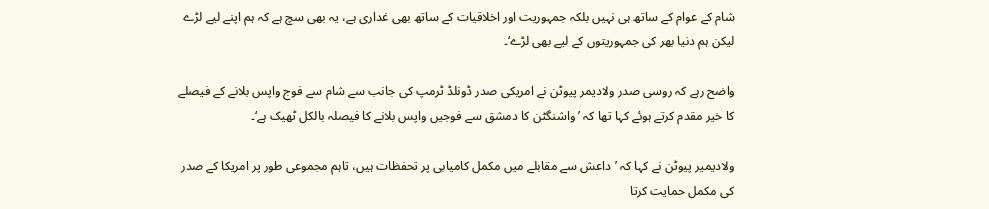شام کے عوام کے ساتھ ہی نہیں بلکہ جمہوریت اور اخلاقیات کے ساتھ بھی غداری ہے، یہ بھی سچ ہے کہ ہم اپنے لیے لڑے لیکن ہم دنیا بھر کی جمہوریتوں کے لیے بھی لڑے‘۔

واضح رہے کہ روسی صدر ولادیمر پیوٹن نے امریکی صدر ڈونلڈ ٹرمپ کی جانب سے شام سے فوج واپس بلانے کے فیصلے کا خیر مقدم کرتے ہوئے کہا تھا کہ ’واشنگٹن کا دمشق سے فوجیں واپس بلانے کا فیصلہ بالکل ٹھیک ہے‘۔

ولادیمیر پیوٹن نے کہا کہ ’داعش سے مقابلے میں مکمل کامیابی پر تحفظات ہیں، تاہم مجموعی طور پر امریکا کے صدر کی مکمل حمایت کرتا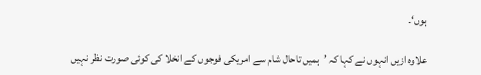ہوں‘۔

علاوہ ازیں انہوں نے کہا کہ ’ہمیں تاحال شام سے امریکی فوجوں کے انخلا کی کوئی صورت نظر نہیں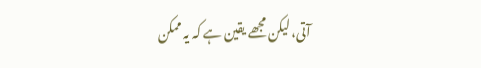آتی، لیکن مجھے یقین ہے کہ یہ ممکن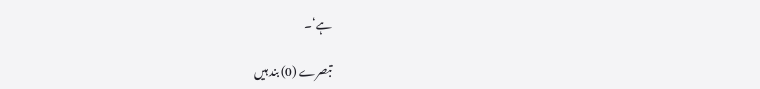ہے‘۔

تبصرے (0) بند ہیں